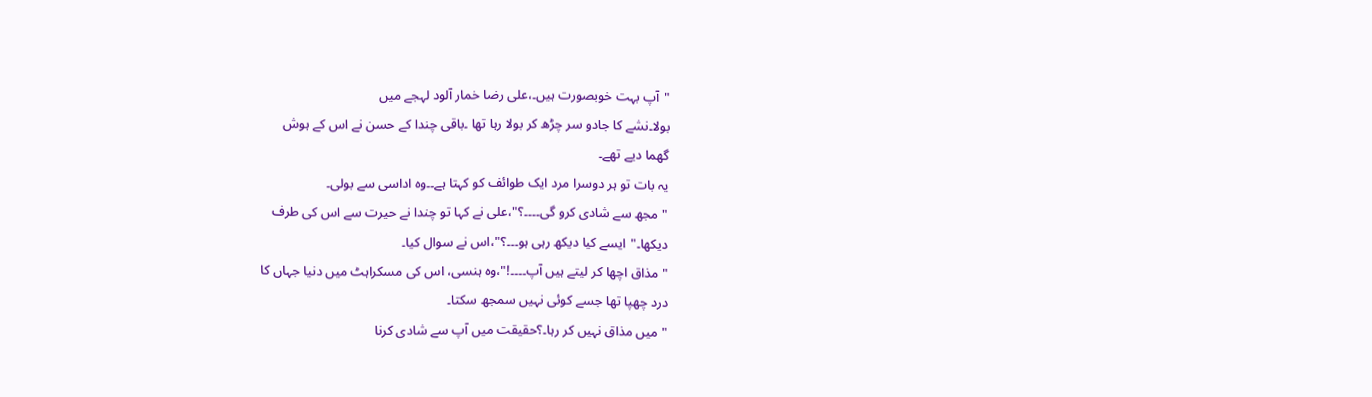"آپ بہت خوبصورت ہیں۔،علی رضا خمار آلود لہجے میں
بولا۔نشے کا جادو سر چڑھ کر بولا رہا تھا ۔باقی چندا کے حسن نے اس کے ہوش
گھما دیے تھے۔
یہ بات تو ہر دوسرا مرد ایک طوائف کو کہتا ہے۔۔وہ اداسی سے بولی۔
"مجھ سے شادی کرو گی۔۔۔۔؟"،علی نے کہا تو چندا نے حیرت سے اس کی طرف
دیکھا۔"ایسے کیا دیکھ رہی ہو۔۔۔؟"،اس نے سوال کیا۔
"مذاق اچھا کر لیتے ہیں آپ۔۔۔۔!"،وہ ہنسی، اس کی مسکراہٹ میں دنیا جہاں کا
درد چھپا تھا جسے کوئی نہیں سمجھ سکتا۔
"میں مذاق نہیں کر رہا۔؟حقیقت میں آپ سے شادی کرنا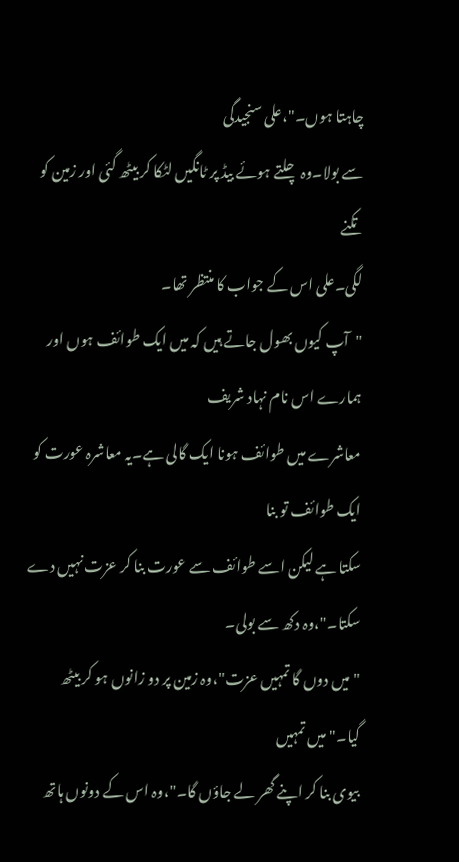چاہتا ہوں۔"،علی سنجیدگی
سے بولا۔وہ چلتے ہوئے بیڈ پر ٹانگیں لٹکا کر بیٹھ گئی اور زمین کو تکنے
لگی۔علی اس کے جواب کا منتظر تھا۔
"آپ کیوں بھول جاتے ہیں کہ میں ایک طوائف ہوں اور ہمارے اس نام نہاد شریف
معاشرے میں طوائف ہونا ایک گالی ہے۔یہ معاشرہ عورت کو ایک طوائف تو بنا
سکتا ہے لیکن اسے طوائف سے عورت بنا کر عزت نہیں دے سکتا۔"،وہ دکھ سے بولی۔
"میں دوں گا تمہیں عزت"،وہ زمین پر دو زانوں ہو کر بیٹھ گیا۔"میں تمہیں
بیوی بنا کر اپنے گھر لے جاؤں گا۔"،وہ اس کے دونوں ہاتھ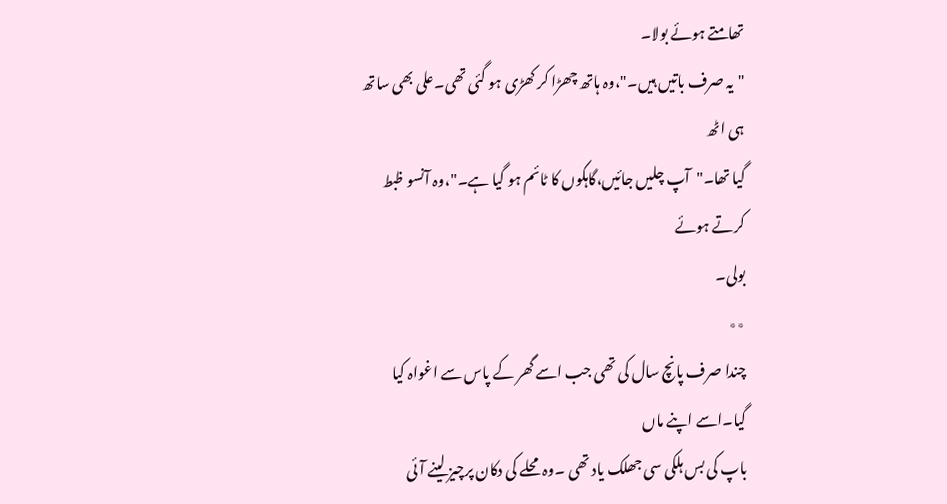تھامتے ہوئے بولا۔
"یہ صرف باتیں ہیں۔"،وہ ہاتھ چھڑا کر کھڑی ہو گئی تھی۔علی بھی ساتھ ہی اٹھ
گیا تھا۔"آپ چلیں جائیں،گاہکوں کا ٹائم ہو گیا ہے۔"،وہ آنسو ظبط کرتے ہوئے
بولی۔
٭٭
چندا صرف پانچ سال کی تھی جب اسے گھر کے پاس سے اغواہ کیا گیا۔اسے اپنے ماں
باپ کی بس ہلکی سی جھلک یاد تھی ۔وہ محلے کی دکان پرچیز لینے آئی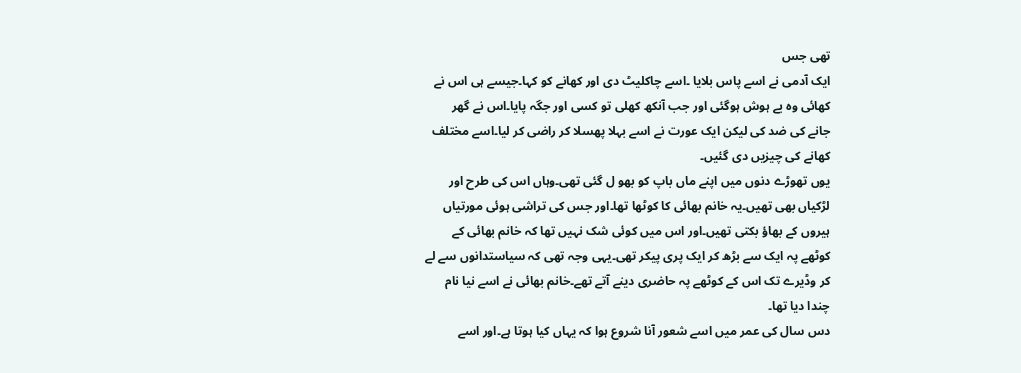تھی جس
ایک آدمی نے اسے پاس بلایا ۔اسے چاکلیٹ دی اور کھانے کو کہا۔جیسے ہی اس نے
کھائی وہ بے ہوش ہوگئی اور جب آنکھ کھلی تو کسی اور جگہ پایا۔اس نے گھر
جانے کی ضد کی لیکن ایک عورت نے اسے بہلا پھسلا کر راضی کر لیا۔اسے مختلف
کھانے کی چیزیں دی گئیں۔
یوں تھوڑے دنوں میں اپنے ماں باپ کو بھو ل گئی تھی۔وہاں اس کی طرح اور
لڑکیاں بھی تھیں۔یہ خانم بھائی کا کوٹھا تھا۔اور جس کی تراشی ہوئی مورتیاں
ہیروں کے بھاؤ بکتی تھیں۔اور اس میں کوئی شک نہیں تھا کہ خانم بھائی کے
کوٹھے پہ ایک سے بڑھ کر ایک پری پیکر تھی۔یہی وجہ تھی کہ سیاستدانوں سے لے
کر وڈیرے تک اس کے کوٹھے پہ حاضری دینے آتے تھے۔خانم بھائی نے اسے نیا نام
چندا دیا تھا۔
دس سال کی عمر میں اسے شعور آنا شروع ہوا کہ یہاں کیا ہوتا ہے۔اور اسے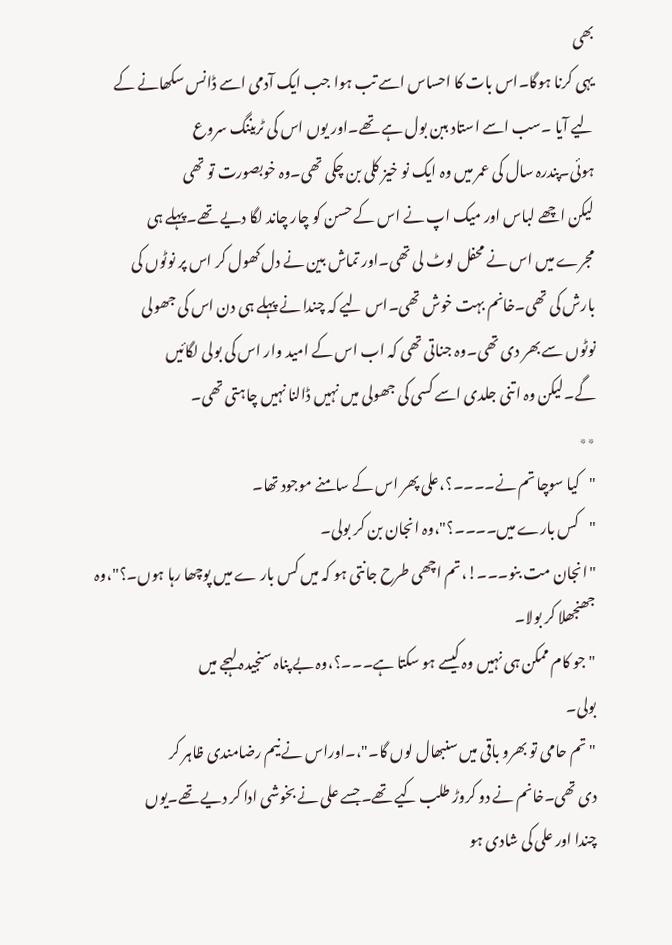بھی
یہی کرنا ہوگا۔اس بات کا احساس اسے تب ہوا جب ایک آدمی اسے ڈانس سکھانے کے
لیے آیا ۔سب اسے استاد ببن بول ہے تھے۔اور یوں اس کی ٹریننگ سروع
ہوئی۔پندرہ سال کی عمر میں وہ ایک نو خیز کلی بن چکی تھی۔وہ خوبصورت تو تھی
لیکن اچھے لباس اور میک اپ نے اس کے حسن کو چار چاند لگا دیے تھے۔پہلے ہی
مجرے میں اس نے محفل لوٹ لی تھی۔اور تماش بین نے دل کھول کر اس پر نوٹوں کی
بارش کی تھی۔خانم بہت خوش تھی۔اس لیے کہ چندا نے پہلے ہی دن اس کی جھولی
نوٹوں سے بھر دی تھی۔وہ جناتی تھی کہ اب اس کے امید وار اس کی بولی لگائیں
گے۔لیکن وہ اتنی جلدی اسے کسی کی جھولی میں نہیں ڈالنا نہیں چاہتی تھی۔
٭٭
"کیا سوچا تم نے۔۔۔۔؟،علی پھر اس کے سامنے موجود تھا۔
"کس بارے میں۔۔۔۔؟"،وہ انجان بن کر بولی۔
"انجان مت بنو۔۔۔!،تم اچھی طرح جانتی ہو کہ میں کس بار ے میں پوچھا رہا ہوں۔؟"،وہ
جھنجھلا کر بولا۔
"جو کام ممکن ہی نہیں وہ کیسے ہو سکتا ہے۔۔۔؟،وہ بے پناہ سنجیدہ لہجے میں
بولی۔
"تم حامی تو بھرو باقی میں سنبھال لوں گا۔"،۔اوراس نے نیم رضامندی ظاہر کر
دی تھی۔خانم نے دو کروڑ طلب کیے تھے۔جسے علی نے بخوشی ادا کر دیے تھے۔یوں
چندا اور علی کی شادی ہو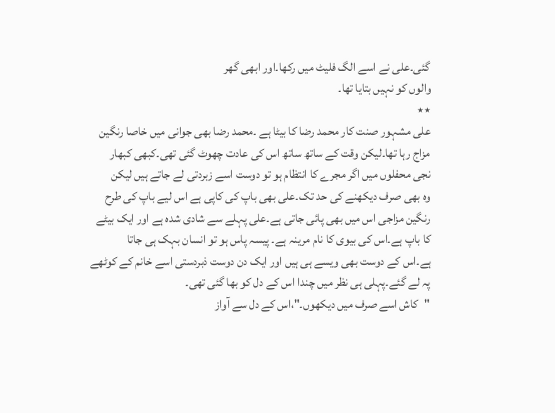گئی۔علی نے اسے الگ فلیٹ میں رکھا۔اور ابھی گھر
والوں کو نہیں بتایا تھا۔
٭٭
علی مشہور صنت کار محمد رضا کا بیٹا ہے ۔محمد رضا بھی جوانی میں خاصا رنگین
مزاج رہا تھا۔لیکن وقت کے ساتھ ساتھ اس کی عادت چھوٹ گئی تھی۔کبھی کبھار
نجی محفلوں میں اگر مجرے کا انتظام ہو تو دوست اسے زبردتی لے جاتے ہیں لیکن
وہ بھی صرف دیکھنے کی حد تک۔علی بھی باپ کی کاپی ہے اس لیے باپ کی طرح
رنگین مزاجی اس میں بھی پائی جاتی ہے۔علی پہلے سے شادی شدہ ہے اور ایک بیٹے
کا باپ ہے۔اس کی بیوی کا نام مرینہ ہے۔ پیسہ پاس ہو تو انسان بہک ہی جاتا
ہے۔اس کے دوست بھی ویسے ہی ہیں اور ایک دن دوست ذبردستی اسے خانم کے کوٹھے
پہ لے گئے۔پہلی ہی نظر میں چندا اس کے دل کو بھا گئی تھی۔
"کاش اسے صرف میں دیکھوں۔"،اس کے دل سے آواز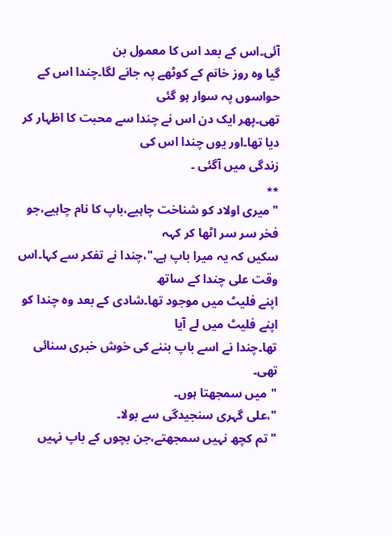آئی۔اس کے بعد اس کا معمول بن
گیا وہ روز خانم کے کوٹھے پہ جانے لگا۔چندا اس کے حواسوں پہ سوار ہو گئی
تھی۔پھر ایک دن اس نے چندا سے محبت کا اظہار کر دیا تھا۔اور یوں چندا اس کی
زندگی میں آگئی ۔
٭٭
"میری اولاد کو شناخت چاہیے،باپ کا نام چاہیے،جو فخر سر سر اٹھا کر کہہ
سکیں کہ یہ میرا باپ ہے۔"،چندا نے تفکر سے کہا۔اس وقت علی چندا کے ساتھ
اپنے فلیٹ میں موجود تھا۔شادی کے بعد وہ چندا کو اپنے فلیٹ میں لے آیا
تھا۔چندا نے اسے باپ بننے کی خوش خبری سنائی تھی۔
"میں سمجھتا ہوں۔
"،علی گہری سنجیدگی سے بولا۔
"تم کچھ نہیں سمجھتے،جن بچوں کے باپ نہیں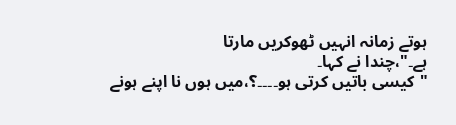ہوتے زمانہ انہیں ٹھوکریں مارتا
ہے۔"،چندا نے کہا۔
"کیسی باتیں کرتی ہو۔۔۔۔؟،میں ہوں نا اپنے ہونے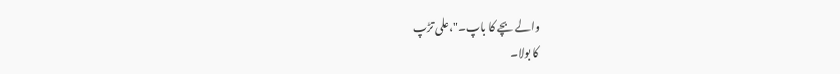والے بچے کا باپ۔"،علی تڑپ
کا بولا۔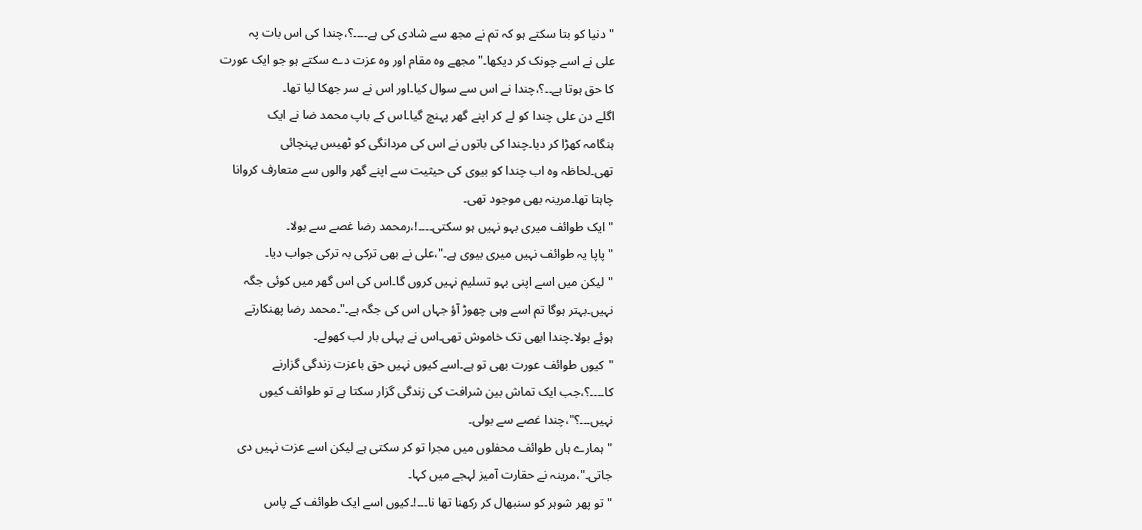"دنیا کو بتا سکتے ہو کہ تم نے مجھ سے شادی کی ہے۔۔۔۔؟،چندا کی اس بات پہ
علی نے اسے چونک کر دیکھا۔"مجھے وہ مقام اور وہ عزت دے سکتے ہو جو ایک عورت
کا حق ہوتا ہے۔۔؟،چندا نے اس سے سوال کیا۔اور اس نے سر جھکا لیا تھا۔
اگلے دن علی چندا کو لے کر اپنے گھر پہنچ گیا۔اس کے باپ محمد ضا نے ایک
ہنگامہ کھڑا کر دیا۔چندا کی باتوں نے اس کی مردانگی کو ٹھیس پہنچائی
تھی۔لحاظہ وہ اب چندا کو بیوی کی حیثیت سے اپنے گھر والوں سے متعارف کروانا
چاہتا تھا۔مرینہ بھی موجود تھی۔
"ایک طوائف میری بہو نہیں ہو سکتی۔۔۔۔!،رمحمد رضا غصے سے بولا۔
"پاپا یہ طوائف نہیں میری بیوی ہے۔"،علی نے بھی ترکی بہ ترکی جواب دیا۔
"لیکن میں اسے اپنی بہو تسلیم نہیں کروں گا۔اس کی اس گھر میں کوئی جگہ
نہیں۔بہتر ہوگا تم اسے وہی چھوڑ آؤ جہاں اس کی جگہ ہے۔"۔محمد رضا پھنکارتے
ہوئے بولا۔چندا ابھی تک خاموش تھی۔اس نے پہلی بار لب کھولے۔
"کیوں طوائف عورت بھی تو ہے۔اسے کیوں نہیں حق باعزت زندگی گزارنے
کا۔۔۔۔؟،جب ایک تماش بین شرافت کی زندگی گزار سکتا ہے تو طوائف کیوں
نہیں۔۔۔؟"،چندا غصے سے بولی۔
"ہمارے ہاں طوائف محفلوں میں مجرا تو کر سکتی ہے لیکن اسے عزت نہیں دی
جاتی۔"،مرینہ نے حقارت آمیز لہجے میں کہا۔
"تو پھر شوہر کو سنبھال کر رکھنا تھا نا۔۔۔!۔کیوں اسے ایک طوائف کے پاس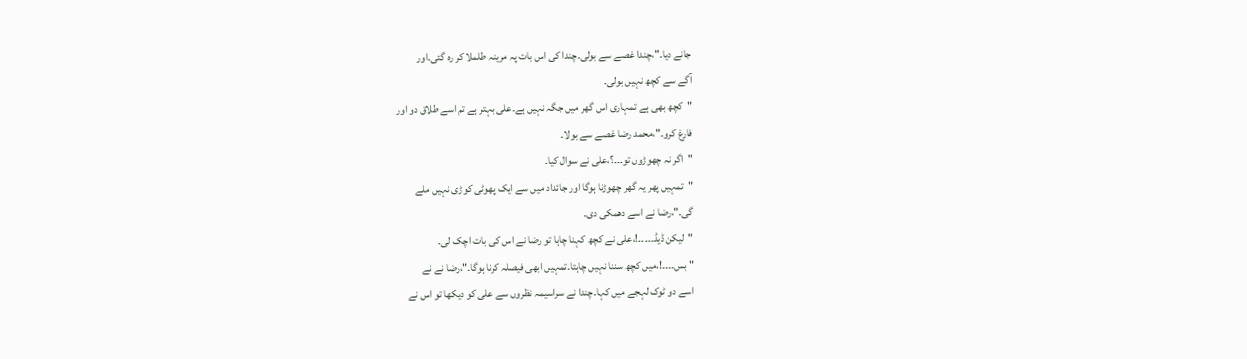جانے دیا۔"،چندا غصے سے بولی۔چندا کی اس بات پہ مرینہ طلملا کر رہ گئی۔اور
آگے سے کچھ نہیں بولی۔
"کچھ بھی ہے تمہاری اس گھر میں جگہ نہیں ہے۔علی بہتر ہے تم اسے طلاق دو اور
فارغ کرو۔"،محمد رضا غصے سے بولا۔
"اگر نہ چھوڑوں تو۔۔۔؟،علی نے سوال کیا۔
"تمہیں پھر یہ گھر چھوڑنا ہوگا اور جائداد میں سے ایک پھوٹی کوڑی نہیں ملے
گی۔"،رضا نے اسے دھمکی دی۔
"لیکن ڈیڈ۔۔۔۔۔!،علی نے کچھ کہنا چاہا تو رضا نے اس کی بات اچک لی۔
"بس۔۔۔۔!،میں کچھ سننا نہیں چاہتا۔تمہیں ابھی فیصلہ کرنا ہوگا۔"،رضا نے نے
اسے دو ٹوک لہجے میں کہا۔چندا نے سراسیمہ نظروں سے علی کو دیکھا تو اس نے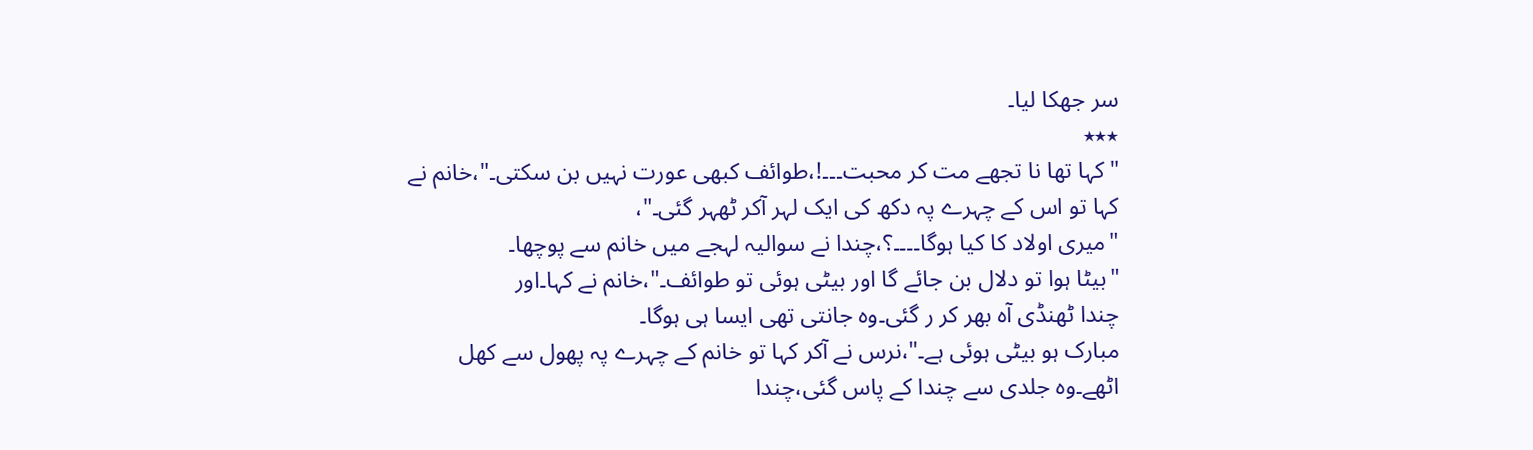سر جھکا لیا۔
٭٭٭
"کہا تھا نا تجھے مت کر محبت۔۔۔!،طوائف کبھی عورت نہیں بن سکتی۔"،خانم نے
کہا تو اس کے چہرے پہ دکھ کی ایک لہر آکر ٹھہر گئی۔"،
"میری اولاد کا کیا ہوگا۔۔۔۔؟،چندا نے سوالیہ لہجے میں خانم سے پوچھا۔
"بیٹا ہوا تو دلال بن جائے گا اور بیٹی ہوئی تو طوائف۔"،خانم نے کہا۔اور
چندا ٹھنڈی آہ بھر کر ر گئی۔وہ جانتی تھی ایسا ہی ہوگا۔
مبارک ہو بیٹی ہوئی ہے۔"،نرس نے آکر کہا تو خانم کے چہرے پہ پھول سے کھل
اٹھے۔وہ جلدی سے چندا کے پاس گئی،چندا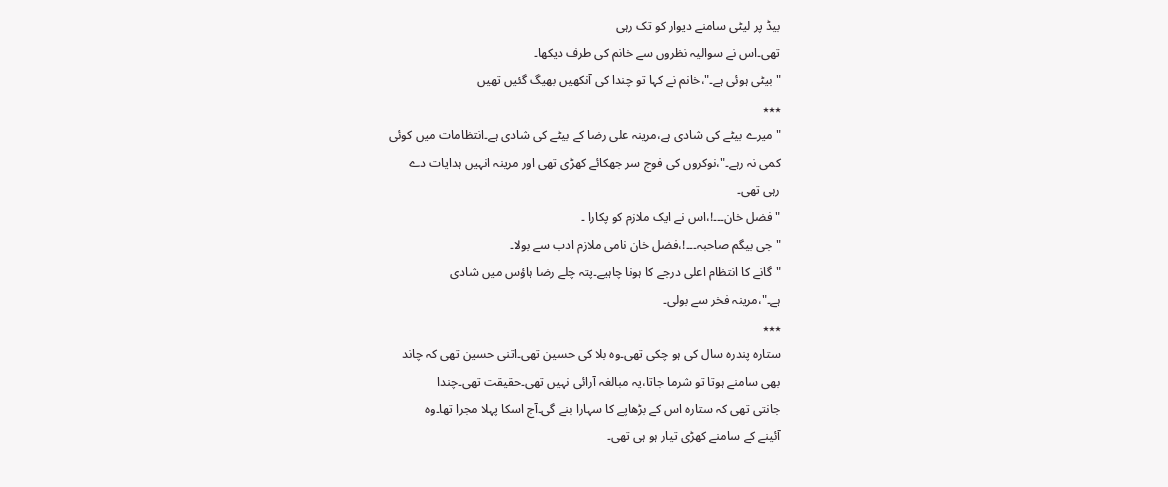بیڈ پر لیٹی سامنے دیوار کو تک رہی
تھی۔اس نے سوالیہ نظروں سے خانم کی طرف دیکھا۔
"بیٹی ہوئی ہے۔"،خانم نے کہا تو چندا کی آنکھیں بھیگ گئیں تھیں
٭٭٭
"میرے بیٹے کی شادی ہے،مرینہ علی رضا کے بیٹے کی شادی ہے۔انتظامات میں کوئی
کمی نہ رہے۔"،نوکروں کی فوج سر جھکائے کھڑی تھی اور مرینہ انہیں ہدایات دے
رہی تھی۔
"فضل خان۔۔۔!،اس نے ایک ملازم کو پکارا ۔
"جی بیگم صاحبہ۔۔۔!،فضل خان نامی ملازم ادب سے بولا۔
"گانے کا انتظام اعلی درجے کا ہونا چاہیے۔پتہ چلے رضا ہاؤس میں شادی
ہے۔"،مرینہ فخر سے بولی۔
٭٭٭
ستارہ پندرہ سال کی ہو چکی تھی۔وہ بلا کی حسین تھی۔اتنی حسین تھی کہ چاند
بھی سامنے ہوتا تو شرما جاتا،یہ مبالغہ آرائی نہیں تھی۔حقیقت تھی۔چندا
جانتی تھی کہ ستارہ اس کے بڑھاپے کا سہارا بنے گی۔آج اسکا پہلا مجرا تھا۔وہ
آئینے کے سامنے کھڑی تیار ہو ہی تھی۔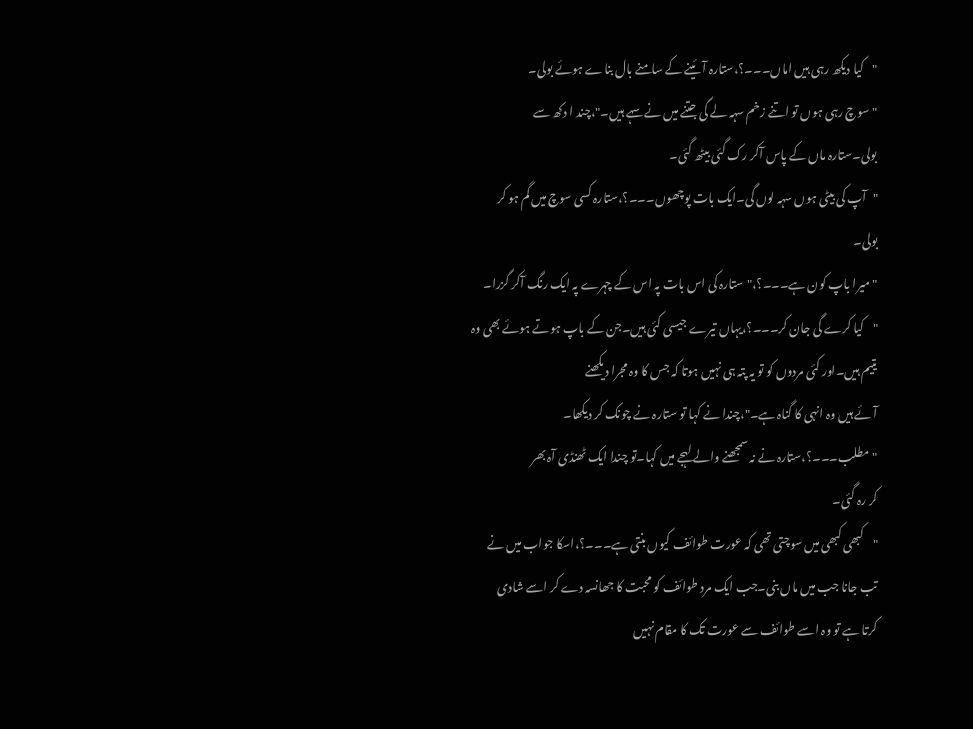"کیا دیکھ رہی ہیں اماں۔۔۔؟،ستارہ آئینے کے سامنے بال بناے ہوئے بولی۔
"سوچ رہی ہوں تو اتنے زخم سہہ لے گی جتنے میں نے سہے ہیں۔"،چند ا دکھ سے
بولی۔ستارہ ماں کے پاس آکر رک گئی بیٹھ گئی۔
"آپ کی بیٹی ہوں سہہ لوں گی۔ایک بات پوچھوں۔۔۔؟،ستارہ کسی سوچ میں گم ہو کر
بولی۔
"میرا باپ کون ہے۔۔۔؟،"ستارہ کی اس بات پہ اس کے چہرے پہ ایک رنگ آکر گزرا۔
"کیا کرے گی جان کر۔۔۔؟،یہاں تیرے جیسی کئی ہیں۔جن کے باپ ہوتے ہوئے بھی وہ
یتیم ہیں۔اور کئی مردوں کو تو یہ پتہ ہی نہیں ہوتا کہ جس کا وہ مجرا دیکھنے
آئے ہیں وہ انہی کا گناہ ہے۔"،چندا نے کہا تو ستارہ نے چونک کر دیکھا۔
"مطلب۔۔۔؟،ستارہ نے نہ سمجھنے والے لہجے میں کہا۔تو چندا ایک ٹھنڈی آہ بھر
کر رہ گئی۔
"کبھی کبھی میں سوچتی تھی کہ عورت طوائف کیوں بنتی ہے۔۔۔؟،اسکا جواب میں نے
تب جانا جب میں ماں بنی۔جب ایک مرد طوائف کو محبت کا جھانسہ دے کر اسے شادی
کرتا ہے تو وہ اسے طوائف سے عورت تک کا مقام نہیں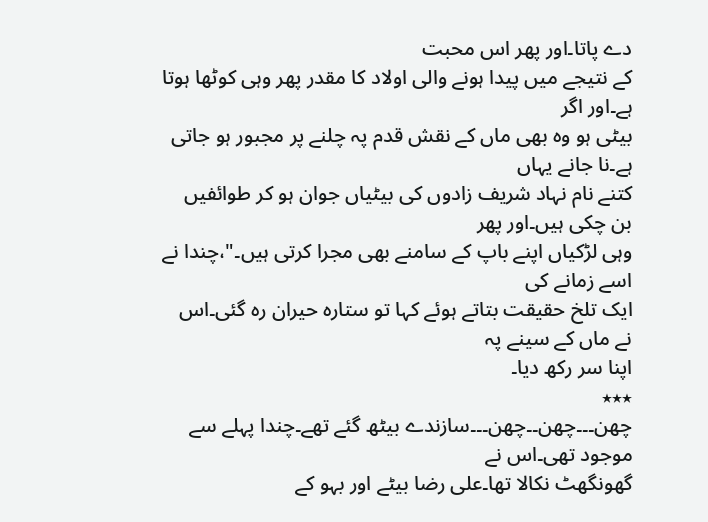دے پاتا۔اور پھر اس محبت
کے نتیجے میں پیدا ہونے والی اولاد کا مقدر پھر وہی کوٹھا ہوتا ہے۔اور اگر
بیٹی ہو وہ بھی ماں کے نقش قدم پہ چلنے پر مجبور ہو جاتی ہے۔نا جانے یہاں
کتنے نام نہاد شریف زادوں کی بیٹیاں جوان ہو کر طوائفیں بن چکی ہیں۔اور پھر
وہی لڑکیاں اپنے باپ کے سامنے بھی مجرا کرتی ہیں۔"،چندا نے اسے زمانے کی
ایک تلخ حقیقت بتاتے ہوئے کہا تو ستارہ حیران رہ گئی۔اس نے ماں کے سینے پہ
اپنا سر رکھ دیا۔
٭٭٭
چھن۔۔۔چھن۔۔چھن۔۔۔سازندے بیٹھ گئے تھے۔چندا پہلے سے موجود تھی۔اس نے
گھونگھٹ نکالا تھا۔علی رضا بیٹے اور بہو کے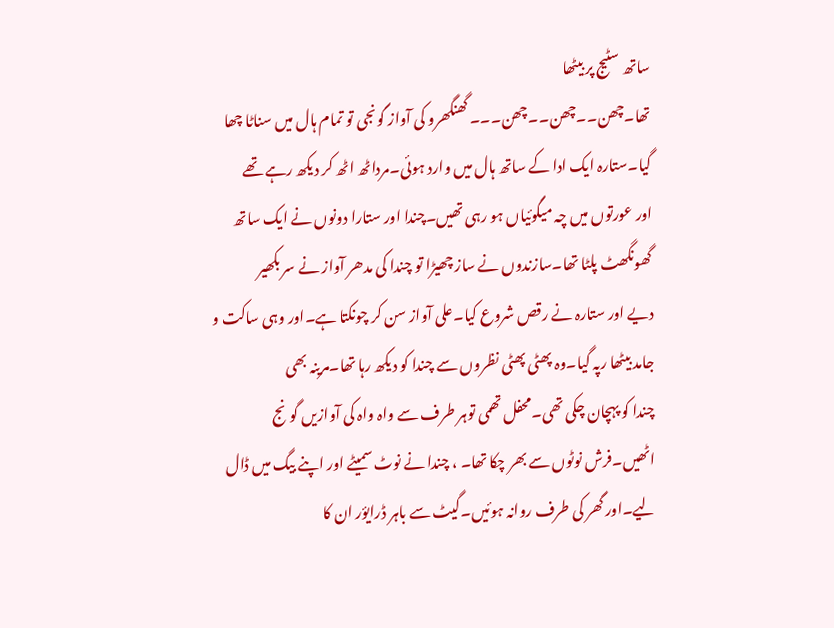ساتھ سٹیج پر بیٹھا
تھا۔چھن۔۔چھن۔۔چھن۔۔۔ گھنگھرو کی آواز گونجی تو تمام ہال میں سناٹا چھا
گیا۔ستارہ ایک ادا کے ساتھ ہال میں وارد ہوئی۔مرداٹھ اٹھ کر دیکھ رہے تھے
اور عورتوں میں چہ میگوئیاں ہو رہی تھیں۔چندا اور ستارا دونوں نے ایک ساتھ
گھونگھٹ پلٹا تھا۔سازندوں نے ساز چھیڑا تو چندا کی مدھر آواز نے سر بکھیر
دیے اور ستارہ نے رقص شروع کیا۔علی آواز سن کر چونکتا ہے۔اور وہی ساکت و
جامد بیٹھا رپہ گیا۔وہ پھٹی پھٹی نظروں سے چندا کو دیکھ رہا تھا۔مرینہ بھی
چندا کو پہچان چکی تھی۔محفل تھمی توہر طرف سے واہ واہ کی آوازیں گونج
اٹھیں۔فرش نوٹوں سے بھر چکا تھا۔ ، چندا نے نوٹ سمیٹے اور اپنے بیگ میں ڈال
لیے۔اور گھر کی طرف روانہ ہوئیں۔گیٹ سے باہر ڈرایؤر ان کا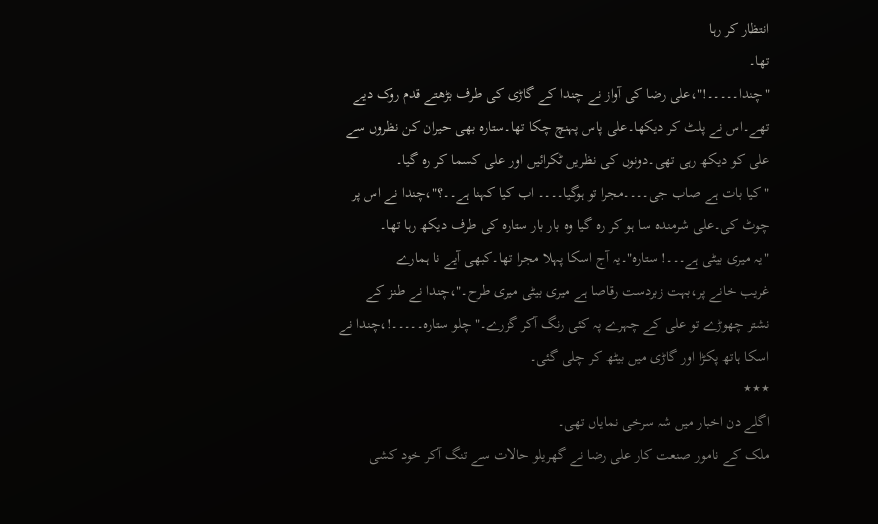انتظار کر رہا
تھا۔
"چندا۔۔۔۔۔!"،علی رضا کی آواز نے چندا کے گاڑی کی طرف بڑھتے قدم روک دیے
تھے۔اس نے پلٹ کر دیکھا۔علی پاس پہنچ چکا تھا۔ستارہ بھی حیران کن نظروں سے
علی کو دیکھ رہی تھی۔دونوں کی نظریں ٹکرائیں اور علی کسما کر رہ گیا۔
"کیا بات ہے صاب جی۔۔۔۔مجرا تو ہوگیا۔۔۔۔ اب کیا کہنا ہے۔۔؟"،چندا نے اس پر
چوٹ کی۔علی شرمندہ سا ہو کر رہ گیا وہ بار بار ستارہ کی طرف دیکھ رہا تھا۔
"یہ میری بیٹی ہے۔۔۔! ستارہ"۔یہ آج اسکا پہلا مجرا تھا۔کبھی آیے نا ہمارے
غریب خانے پر،بہت زبردست رقاصا ہے میری بیٹی میری طرح۔"،چندا نے طنز کے
نشتر چھوڑے تو علی کے چہرے پہ کئی رنگ آکر گزرے۔"چلو ستارہ۔۔۔۔۔!،چندا نے
اسکا ہاتھ پکڑا اور گاڑی میں بیٹھ کر چلی گئی۔
٭٭٭
اگلے دن اخبار میں شہ سرخی نمایاں تھی۔
ملک کے نامور صنعت کار علی رضا نے گھریلو حالات سے تنگ آکر خود کشی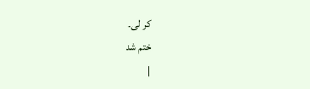کر لی۔
ختم شد
|